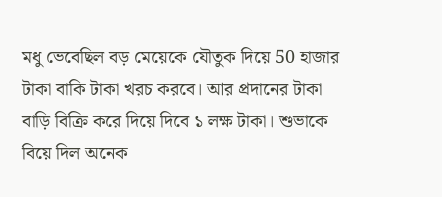মধু ভেবেছিল বড় মেয়েকে যৌতুক দিয়ে 50 হাজার টাকা বাকি টাকা খরচ করবে। আর প্রদানের টাকা বাড়ি বিক্রি করে দিয়ে দিবে ১ লক্ষ টাকা। শুভাকে বিয়ে দিল অনেক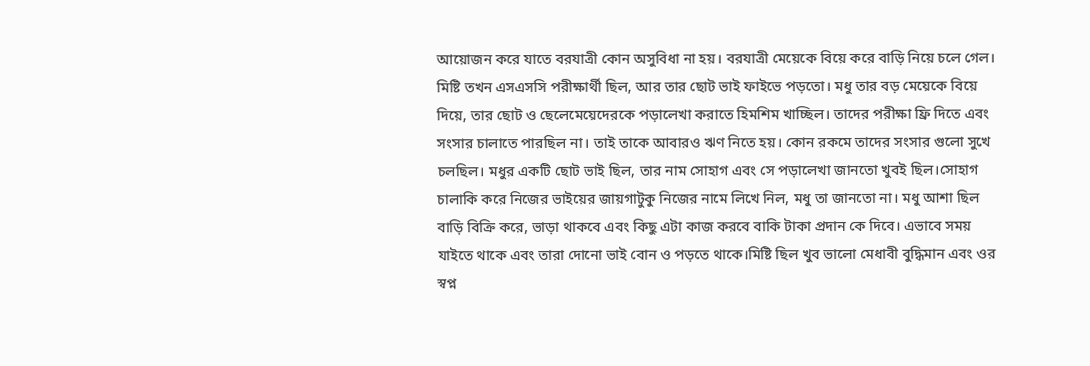আয়োজন করে যাতে বরযাত্রী কোন অসুবিধা না হয়। বরযাত্রী মেয়েকে বিয়ে করে বাড়ি নিয়ে চলে গেল। মিষ্টি তখন এসএসসি পরীক্ষার্থী ছিল, আর তার ছোট ভাই ফাইভে পড়তো। মধু তার বড় মেয়েকে বিয়ে দিয়ে, তার ছোট ও ছেলেমেয়েদেরকে পড়ালেখা করাতে হিমশিম খাচ্ছিল। তাদের পরীক্ষা ফ্রি দিতে এবং সংসার চালাতে পারছিল না। তাই তাকে আবারও ঋণ নিতে হয়। কোন রকমে তাদের সংসার গুলো সুখে চলছিল। মধুর একটি ছোট ভাই ছিল, তার নাম সোহাগ এবং সে পড়ালেখা জানতো খুবই ছিল।সোহাগ চালাকি করে নিজের ভাইয়ের জায়গাটুকু নিজের নামে লিখে নিল, মধু তা জানতো না। মধু আশা ছিল বাড়ি বিক্রি করে, ভাড়া থাকবে এবং কিছু এটা কাজ করবে বাকি টাকা প্রদান কে দিবে। এভাবে সময় যাইতে থাকে এবং তারা দোনো ভাই বোন ও পড়তে থাকে।মিষ্টি ছিল খুব ভালো মেধাবী বুদ্ধিমান এবং ওর স্বপ্ন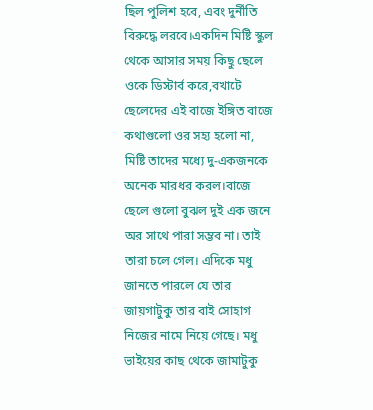ছিল পুলিশ হবে, এবং দুর্নীতি বিরুদ্ধে লরবে।একদিন মিষ্টি স্কুল থেকে আসার সময় কিছু ছেলে ওকে ডিস্টার্ব করে,বখাটে ছেলেদের এই বাজে ইঙ্গিত বাজে কথাগুলো ওর সহ্য হলো না, মিষ্টি তাদের মধ্যে দু-একজনকে অনেক মারধর করল।বাজে ছেলে গুলো বুঝল দুই এক জনে অর সাথে পারা সম্ভব না। তাই তারা চলে গেল। এদিকে মধু জানতে পারলে যে তার জায়গাটুকু তার বাই সোহাগ নিজের নামে নিয়ে গেছে। মধু ভাইয়ের কাছ থেকে জামাটুকু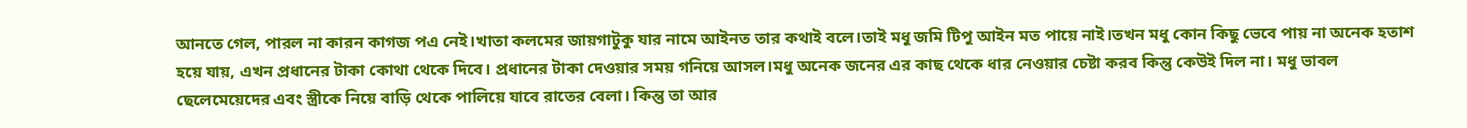আনতে গেল, পারল না কারন কাগজ পএ নেই।খাতা কলমের জায়গাটুকু যার নামে আইনত তার কথাই বলে।তাই মধু জমি টিপু আইন মত পায়ে নাই।তখন মধু কোন কিছু ভেবে পায় না অনেক হতাশ হয়ে যায়, এখন প্রধানের টাকা কোথা থেকে দিবে। প্রধানের টাকা দেওয়ার সময় গনিয়ে আসল।মধু অনেক জনের এর কাছ থেকে ধার নেওয়ার চেষ্টা করব কিন্তু কেউই দিল না। মধু ভাবল ছেলেমেয়েদের এবং স্ত্রীকে নিয়ে বাড়ি থেকে পালিয়ে যাবে রাতের বেলা। কিন্তু তা আর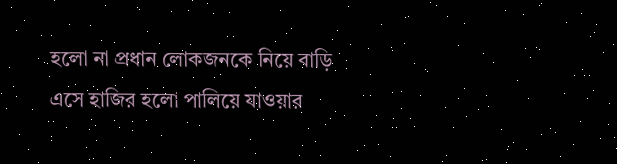হলো না প্রধান লোকজনকে নিয়ে বাড়ি এসে হাজির হলো পালিয়ে যাওয়ার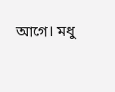আগে। মধু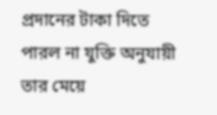প্রদানের টাকা দিতে পারল না যুক্তি অনুযায়ী তার মেয়ে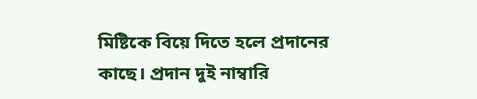মিষ্টিকে বিয়ে দিতে হলে প্রদানের কাছে। প্রদান দুই নাম্বারি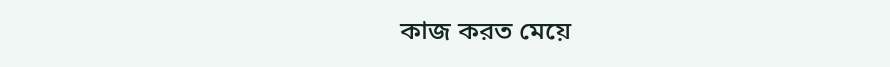কাজ করত মেয়ে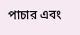পাচার এবং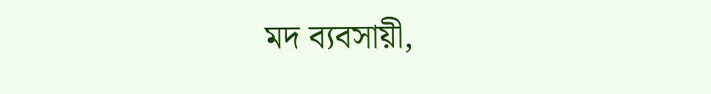মদ ব্যবসায়ী,